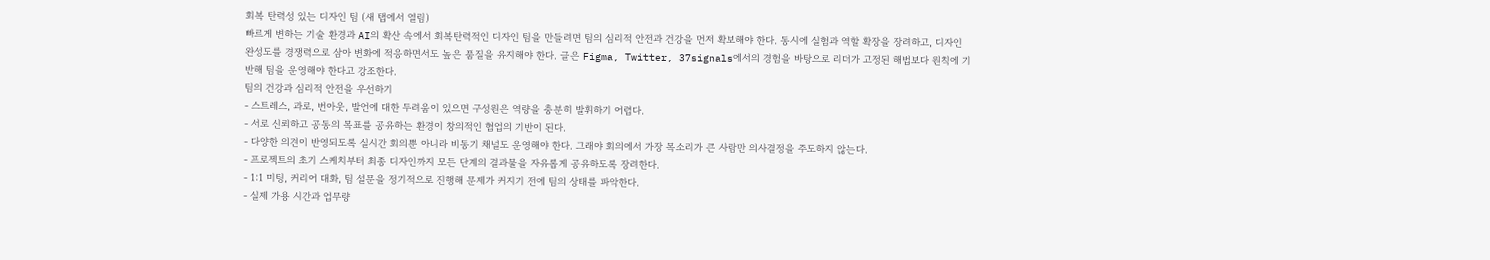회복 탄력성 있는 디자인 팀 (새 탭에서 열림)
빠르게 변하는 기술 환경과 AI의 확산 속에서 회복탄력적인 디자인 팀을 만들려면 팀의 심리적 안전과 건강을 먼저 확보해야 한다. 동시에 실험과 역할 확장을 장려하고, 디자인 완성도를 경쟁력으로 삼아 변화에 적응하면서도 높은 품질을 유지해야 한다. 글은 Figma, Twitter, 37signals에서의 경험을 바탕으로 리더가 고정된 해법보다 원칙에 기반해 팀을 운영해야 한다고 강조한다.
팀의 건강과 심리적 안전을 우선하기
- 스트레스, 과로, 번아웃, 발언에 대한 두려움이 있으면 구성원은 역량을 충분히 발휘하기 어렵다.
- 서로 신뢰하고 공동의 목표를 공유하는 환경이 창의적인 협업의 기반이 된다.
- 다양한 의견이 반영되도록 실시간 회의뿐 아니라 비동기 채널도 운영해야 한다. 그래야 회의에서 가장 목소리가 큰 사람만 의사결정을 주도하지 않는다.
- 프로젝트의 초기 스케치부터 최종 디자인까지 모든 단계의 결과물을 자유롭게 공유하도록 장려한다.
- 1:1 미팅, 커리어 대화, 팀 설문을 정기적으로 진행해 문제가 커지기 전에 팀의 상태를 파악한다.
- 실제 가용 시간과 업무량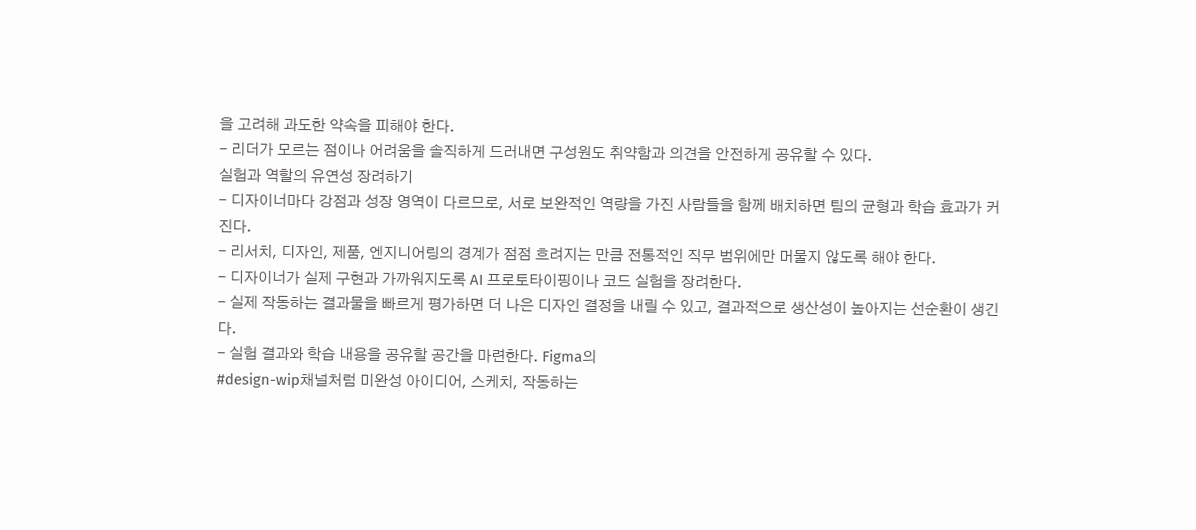을 고려해 과도한 약속을 피해야 한다.
- 리더가 모르는 점이나 어려움을 솔직하게 드러내면 구성원도 취약함과 의견을 안전하게 공유할 수 있다.
실험과 역할의 유연성 장려하기
- 디자이너마다 강점과 성장 영역이 다르므로, 서로 보완적인 역량을 가진 사람들을 함께 배치하면 팀의 균형과 학습 효과가 커진다.
- 리서치, 디자인, 제품, 엔지니어링의 경계가 점점 흐려지는 만큼 전통적인 직무 범위에만 머물지 않도록 해야 한다.
- 디자이너가 실제 구현과 가까워지도록 AI 프로토타이핑이나 코드 실험을 장려한다.
- 실제 작동하는 결과물을 빠르게 평가하면 더 나은 디자인 결정을 내릴 수 있고, 결과적으로 생산성이 높아지는 선순환이 생긴다.
- 실험 결과와 학습 내용을 공유할 공간을 마련한다. Figma의
#design-wip채널처럼 미완성 아이디어, 스케치, 작동하는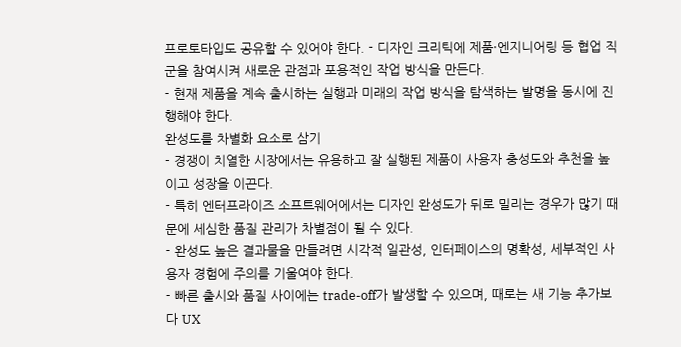프로토타입도 공유할 수 있어야 한다. - 디자인 크리틱에 제품·엔지니어링 등 협업 직군을 참여시켜 새로운 관점과 포용적인 작업 방식을 만든다.
- 현재 제품을 계속 출시하는 실행과 미래의 작업 방식을 탐색하는 발명을 동시에 진행해야 한다.
완성도를 차별화 요소로 삼기
- 경쟁이 치열한 시장에서는 유용하고 잘 실행된 제품이 사용자 충성도와 추천을 높이고 성장을 이끈다.
- 특히 엔터프라이즈 소프트웨어에서는 디자인 완성도가 뒤로 밀리는 경우가 많기 때문에 세심한 품질 관리가 차별점이 될 수 있다.
- 완성도 높은 결과물을 만들려면 시각적 일관성, 인터페이스의 명확성, 세부적인 사용자 경험에 주의를 기울여야 한다.
- 빠른 출시와 품질 사이에는 trade-off가 발생할 수 있으며, 때로는 새 기능 추가보다 UX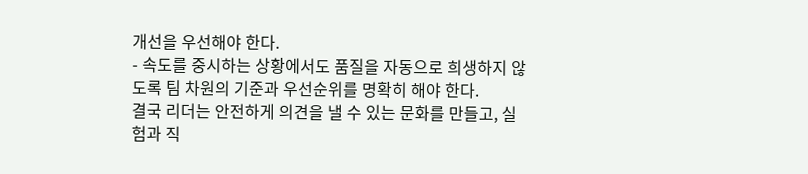개선을 우선해야 한다.
- 속도를 중시하는 상황에서도 품질을 자동으로 희생하지 않도록 팀 차원의 기준과 우선순위를 명확히 해야 한다.
결국 리더는 안전하게 의견을 낼 수 있는 문화를 만들고, 실험과 직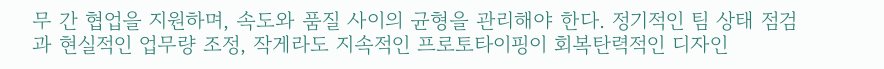무 간 협업을 지원하며, 속도와 품질 사이의 균형을 관리해야 한다. 정기적인 팀 상태 점검과 현실적인 업무량 조정, 작게라도 지속적인 프로토타이핑이 회복탄력적인 디자인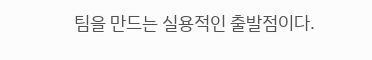팀을 만드는 실용적인 출발점이다.